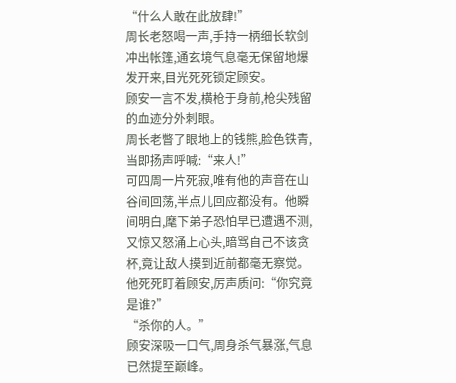“什么人敢在此放肆!”
周长老怒喝一声,手持一柄细长软剑冲出帐篷,通玄境气息毫无保留地爆发开来,目光死死锁定顾安。
顾安一言不发,横枪于身前,枪尖残留的血迹分外刺眼。
周长老瞥了眼地上的钱熊,脸色铁青,当即扬声呼喊:“来人!”
可四周一片死寂,唯有他的声音在山谷间回荡,半点儿回应都没有。他瞬间明白,麾下弟子恐怕早已遭遇不测,又惊又怒涌上心头,暗骂自己不该贪杯,竟让敌人摸到近前都毫无察觉。
他死死盯着顾安,厉声质问:“你究竟是谁?”
“杀你的人。”
顾安深吸一口气,周身杀气暴涨,气息已然提至巅峰。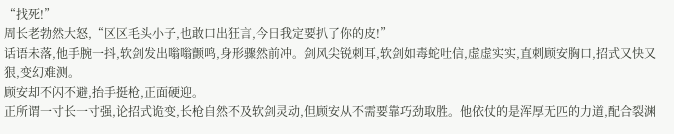“找死!”
周长老勃然大怒,“区区毛头小子,也敢口出狂言,今日我定要扒了你的皮!”
话语未落,他手腕一抖,软剑发出嗡嗡颤鸣,身形骤然前冲。剑风尖锐刺耳,软剑如毒蛇吐信,虚虚实实,直刺顾安胸口,招式又快又狠,变幻难测。
顾安却不闪不避,抬手挺枪,正面硬迎。
正所谓一寸长一寸强,论招式诡变,长枪自然不及软剑灵动,但顾安从不需要靠巧劲取胜。他依仗的是浑厚无匹的力道,配合裂渊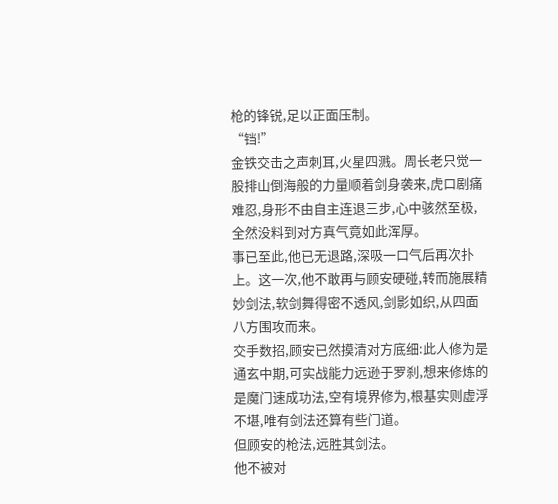枪的锋锐,足以正面压制。
“铛!”
金铁交击之声刺耳,火星四溅。周长老只觉一股排山倒海般的力量顺着剑身袭来,虎口剧痛难忍,身形不由自主连退三步,心中骇然至极,全然没料到对方真气竟如此浑厚。
事已至此,他已无退路,深吸一口气后再次扑上。这一次,他不敢再与顾安硬碰,转而施展精妙剑法,软剑舞得密不透风,剑影如织,从四面八方围攻而来。
交手数招,顾安已然摸清对方底细:此人修为是通玄中期,可实战能力远逊于罗刹,想来修炼的是魔门速成功法,空有境界修为,根基实则虚浮不堪,唯有剑法还算有些门道。
但顾安的枪法,远胜其剑法。
他不被对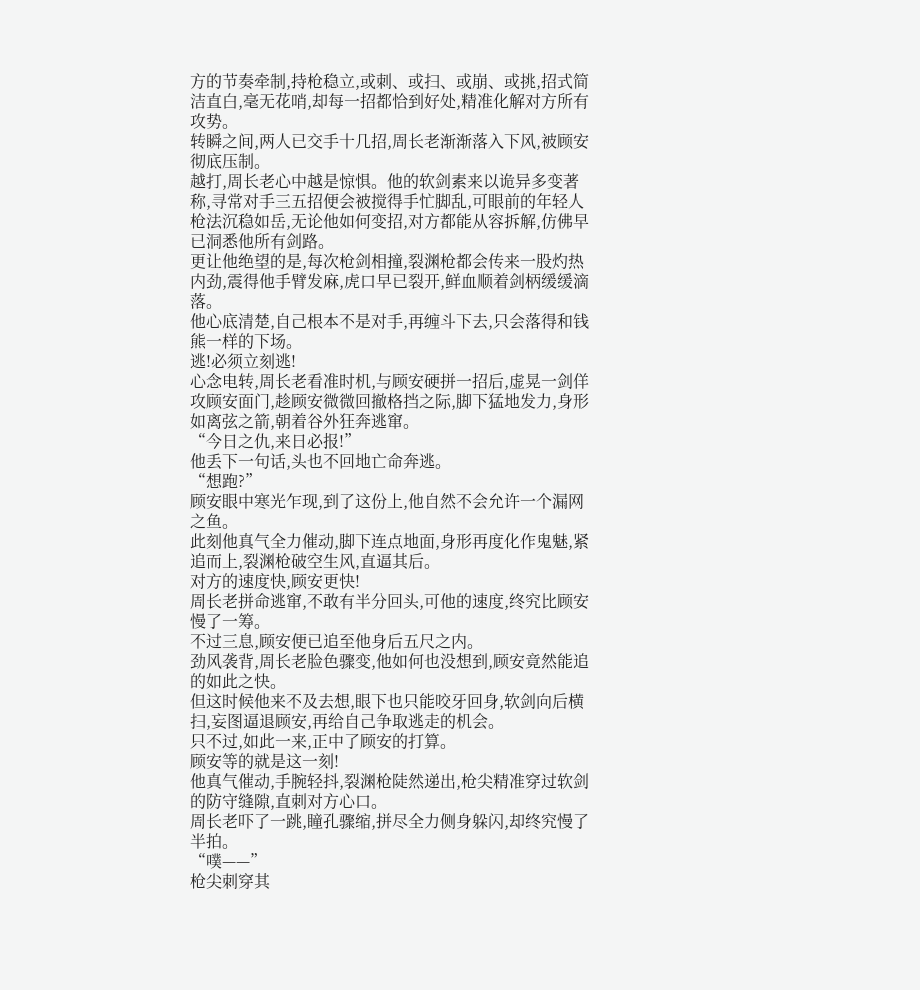方的节奏牵制,持枪稳立,或刺、或扫、或崩、或挑,招式简洁直白,毫无花哨,却每一招都恰到好处,精准化解对方所有攻势。
转瞬之间,两人已交手十几招,周长老渐渐落入下风,被顾安彻底压制。
越打,周长老心中越是惊惧。他的软剑素来以诡异多变著称,寻常对手三五招便会被搅得手忙脚乱,可眼前的年轻人枪法沉稳如岳,无论他如何变招,对方都能从容拆解,仿佛早已洞悉他所有剑路。
更让他绝望的是,每次枪剑相撞,裂渊枪都会传来一股灼热内劲,震得他手臂发麻,虎口早已裂开,鲜血顺着剑柄缓缓滴落。
他心底清楚,自己根本不是对手,再缠斗下去,只会落得和钱熊一样的下场。
逃!必须立刻逃!
心念电转,周长老看准时机,与顾安硬拼一招后,虚晃一剑佯攻顾安面门,趁顾安微微回撤格挡之际,脚下猛地发力,身形如离弦之箭,朝着谷外狂奔逃窜。
“今日之仇,来日必报!”
他丢下一句话,头也不回地亡命奔逃。
“想跑?”
顾安眼中寒光乍现,到了这份上,他自然不会允许一个漏网之鱼。
此刻他真气全力催动,脚下连点地面,身形再度化作鬼魅,紧追而上,裂渊枪破空生风,直逼其后。
对方的速度快,顾安更快!
周长老拼命逃窜,不敢有半分回头,可他的速度,终究比顾安慢了一筹。
不过三息,顾安便已追至他身后五尺之内。
劲风袭背,周长老脸色骤变,他如何也没想到,顾安竟然能追的如此之快。
但这时候他来不及去想,眼下也只能咬牙回身,软剑向后横扫,妄图逼退顾安,再给自己争取逃走的机会。
只不过,如此一来,正中了顾安的打算。
顾安等的就是这一刻!
他真气催动,手腕轻抖,裂渊枪陡然递出,枪尖精准穿过软剑的防守缝隙,直刺对方心口。
周长老吓了一跳,瞳孔骤缩,拼尽全力侧身躲闪,却终究慢了半拍。
“噗——”
枪尖刺穿其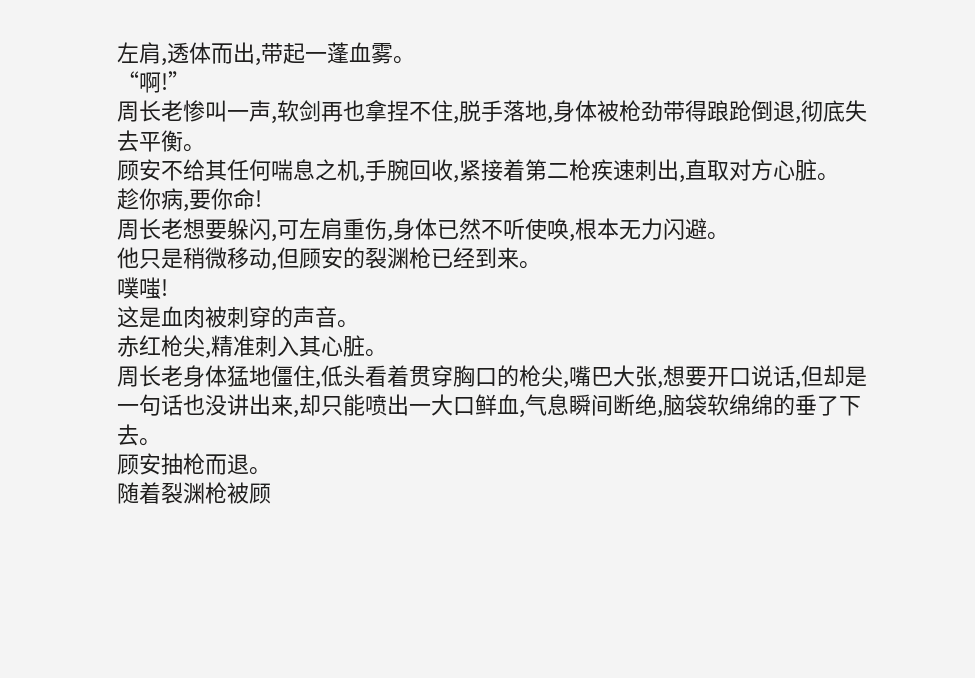左肩,透体而出,带起一蓬血雾。
“啊!”
周长老惨叫一声,软剑再也拿捏不住,脱手落地,身体被枪劲带得踉跄倒退,彻底失去平衡。
顾安不给其任何喘息之机,手腕回收,紧接着第二枪疾速刺出,直取对方心脏。
趁你病,要你命!
周长老想要躲闪,可左肩重伤,身体已然不听使唤,根本无力闪避。
他只是稍微移动,但顾安的裂渊枪已经到来。
噗嗤!
这是血肉被刺穿的声音。
赤红枪尖,精准刺入其心脏。
周长老身体猛地僵住,低头看着贯穿胸口的枪尖,嘴巴大张,想要开口说话,但却是一句话也没讲出来,却只能喷出一大口鲜血,气息瞬间断绝,脑袋软绵绵的垂了下去。
顾安抽枪而退。
随着裂渊枪被顾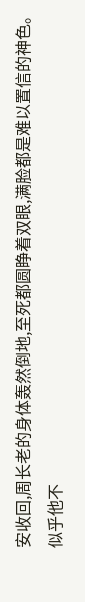安收回,周长老的身体轰然倒地,至死都圆睁着双眼,满脸都是难以置信的神色。
似乎他不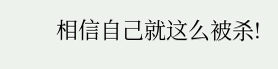相信自己就这么被杀!